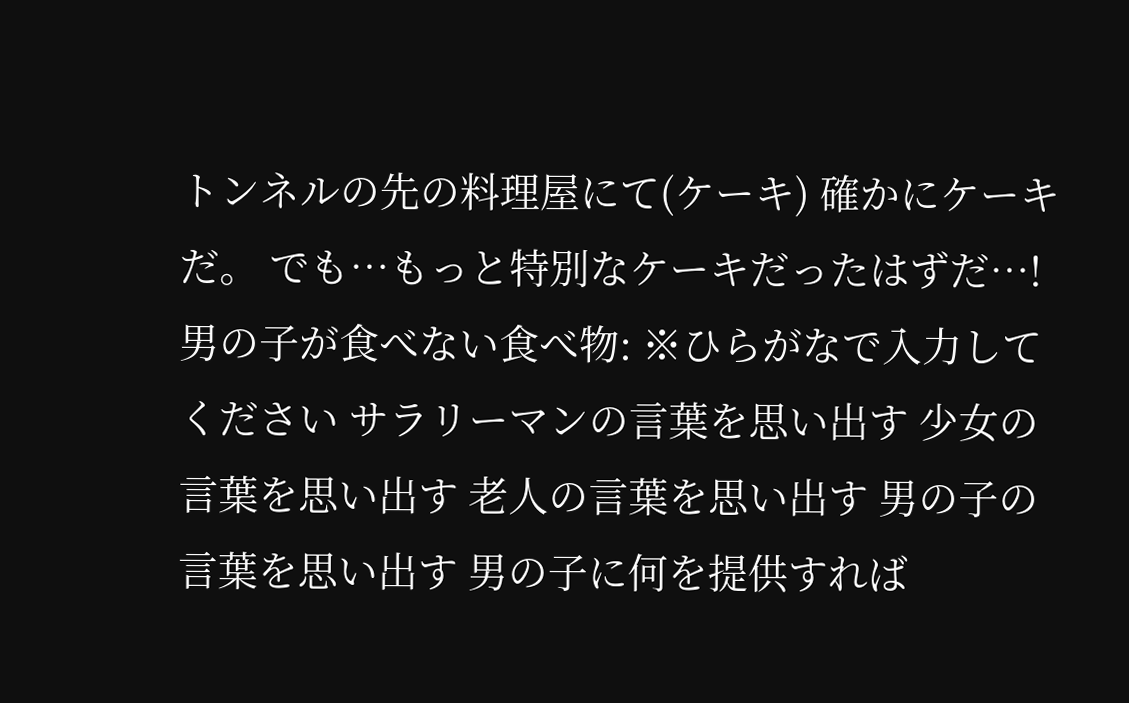トンネルの先の料理屋にて(ケーキ) 確かにケーキだ。 でも…もっと特別なケーキだったはずだ…! 男の子が食べない食べ物: ※ひらがなで入力してください サラリーマンの言葉を思い出す 少女の言葉を思い出す 老人の言葉を思い出す 男の子の言葉を思い出す 男の子に何を提供すれば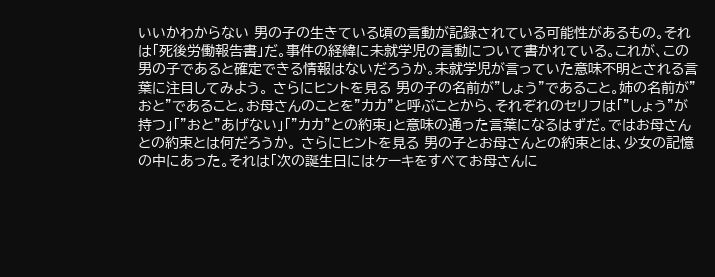いいかわからない 男の子の生きている頃の言動が記録されている可能性があるもの。それは「死後労働報告書」だ。事件の経緯に未就学児の言動について書かれている。これが、この男の子であると確定できる情報はないだろうか。未就学児が言っていた意味不明とされる言葉に注目してみよう。 さらにヒントを見る 男の子の名前が”しょう”であること。姉の名前が”おと”であること。お母さんのことを”カカ”と呼ぶことから、それぞれのセリフは「”しょう”が持つ」「”おと”あげない」「”カカ”との約束」と意味の通った言葉になるはずだ。ではお母さんとの約束とは何だろうか。 さらにヒントを見る 男の子とお母さんとの約束とは、少女の記憶の中にあった。それは「次の誕生日にはケーキをすべてお母さんに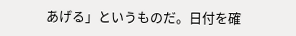あげる」というものだ。日付を確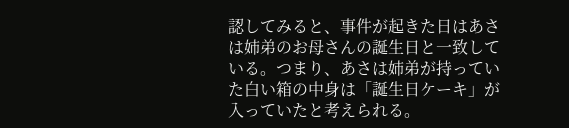認してみると、事件が起きた日はあさは姉弟のお母さんの誕生日と一致している。つまり、あさは姉弟が持っていた白い箱の中身は「誕生日ケーキ」が入っていたと考えられる。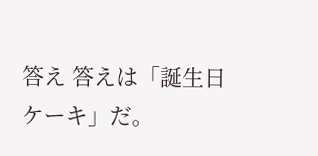答え 答えは「誕生日ケーキ」だ。